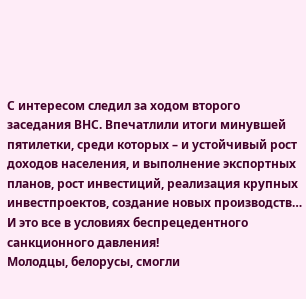С интересом следил за ходом второго заседания ВНС. Впечатлили итоги минувшей пятилетки, среди которых – и устойчивый рост доходов населения, и выполнение экспортных планов, рост инвестиций, реализация крупных инвестпроектов, создание новых производств… И это все в условиях беспрецедентного санкционного давления!
Молодцы, белорусы, смогли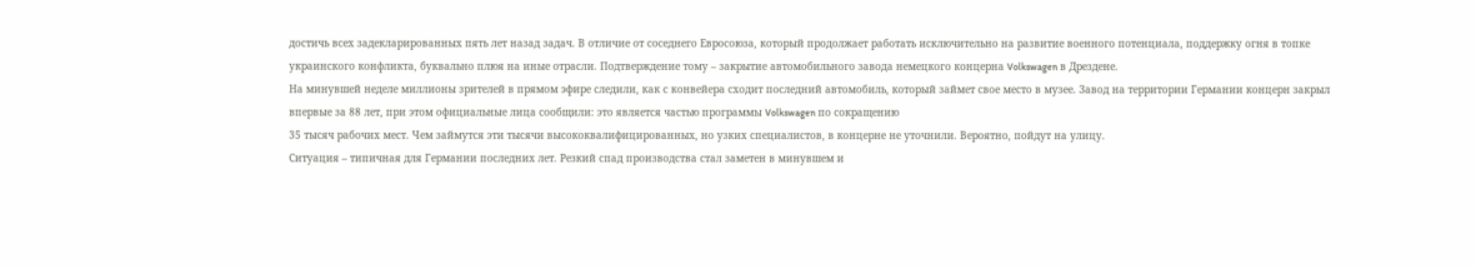достичь всех задекларированных пять лет назад задач. В отличие от соседнего Евросоюза, который продолжает работать исключительно на развитие военного потенциала, поддержку огня в топке украинского конфликта, буквально плюя на иные отрасли. Подтверждение тому – закрытие автомобильного завода немецкого концерна Volkswagen в Дрездене.
На минувшей неделе миллионы зрителей в прямом эфире следили, как с конвейера сходит последний автомобиль, который займет свое место в музее. Завод на территории Германии концерн закрыл впервые за 88 лет, при этом официальные лица сообщили: это является частью программы Volkswagen по сокращению
35 тысяч рабочих мест. Чем займутся эти тысячи высококвалифицированных, но узких специалистов, в концерне не уточнили. Вероятно, пойдут на улицу.
Ситуация – типичная для Германии последних лет. Резкий спад производства стал заметен в минувшем и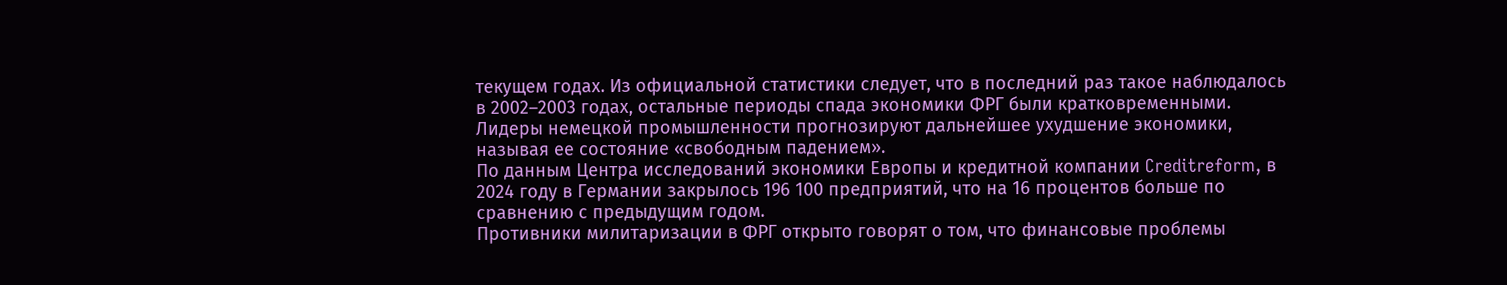текущем годах. Из официальной статистики следует, что в последний раз такое наблюдалось в 2002–2003 годах, остальные периоды спада экономики ФРГ были кратковременными. Лидеры немецкой промышленности прогнозируют дальнейшее ухудшение экономики, называя ее состояние «свободным падением».
По данным Центра исследований экономики Европы и кредитной компании Creditreform, в 2024 году в Германии закрылось 196 100 предприятий, что на 16 процентов больше по сравнению с предыдущим годом.
Противники милитаризации в ФРГ открыто говорят о том, что финансовые проблемы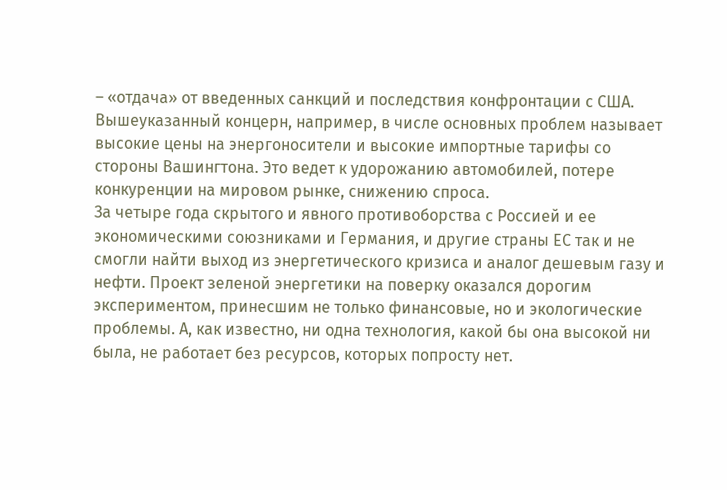– «отдача» от введенных санкций и последствия конфронтации с США. Вышеуказанный концерн, например, в числе основных проблем называет высокие цены на энергоносители и высокие импортные тарифы со стороны Вашингтона. Это ведет к удорожанию автомобилей, потере конкуренции на мировом рынке, снижению спроса.
За четыре года скрытого и явного противоборства с Россией и ее экономическими союзниками и Германия, и другие страны ЕС так и не смогли найти выход из энергетического кризиса и аналог дешевым газу и нефти. Проект зеленой энергетики на поверку оказался дорогим экспериментом, принесшим не только финансовые, но и экологические проблемы. А, как известно, ни одна технология, какой бы она высокой ни была, не работает без ресурсов, которых попросту нет.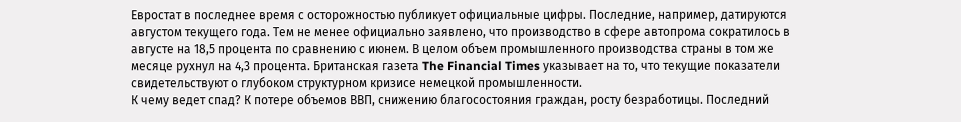Евростат в последнее время с осторожностью публикует официальные цифры. Последние, например, датируются августом текущего года. Тем не менее официально заявлено, что производство в сфере автопрома сократилось в августе на 18,5 процента по сравнению с июнем. В целом объем промышленного производства страны в том же месяце рухнул на 4,3 процента. Британская газета The Financial Times указывает на то, что текущие показатели свидетельствуют о глубоком структурном кризисе немецкой промышленности.
К чему ведет спад? К потере объемов ВВП, снижению благосостояния граждан, росту безработицы. Последний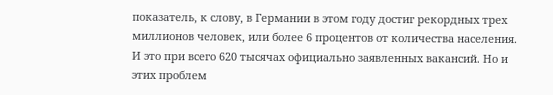показатель, к слову, в Германии в этом году достиг рекордных трех миллионов человек, или более 6 процентов от количества населения. И это при всего 620 тысячах официально заявленных вакансий. Но и этих проблем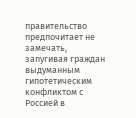правительство предпочитает не замечать, запугивая граждан выдуманным гипотетическим конфликтом с Россией в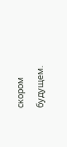скором будущем.